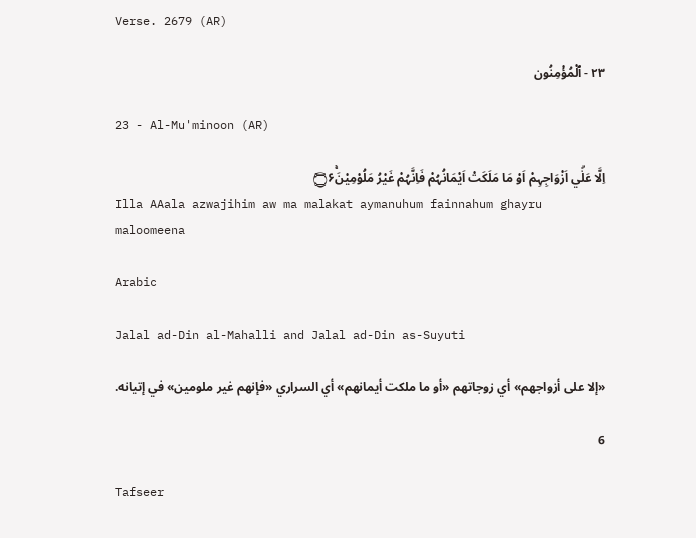Verse. 2679 (AR)

٢٣ - ٱلْمُؤْمِنُون

23 - Al-Mu'minoon (AR)

اِلَّا عَلٰۗي اَزْوَاجِہِمْ اَوْ مَا مَلَكَتْ اَيْمَانُہُمْ فَاِنَّہُمْ غَيْرُ مَلُوْمِيْنَ۝۶ۚ
Illa AAala azwajihim aw ma malakat aymanuhum fainnahum ghayru maloomeena

Arabic

Jalal ad-Din al-Mahalli and Jalal ad-Din as-Suyuti

«إلا على أزواجهم» أي زوجاتهم «أو ما ملكت أيمانهم» أي السراري «فإنهم غير ملومين» في إتيانه.

6

Tafseer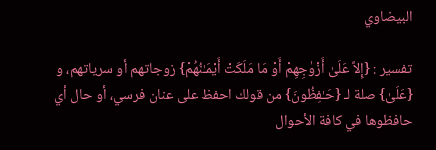البيضاوي

تفسير : {إِلاَّ عَلَىٰ أَزْوٰجِهِمْ أَوْ مَا مَلَكَتْ أَيْمَـٰنُهُمْ} زوجاتهم أو سرياتهم، و {عَلَىٰ} صلة لـ {حَـٰفِظُونَ} من قولك احفظ على عنان فرسي، أو حال أي حافظوها في كافة الأحوال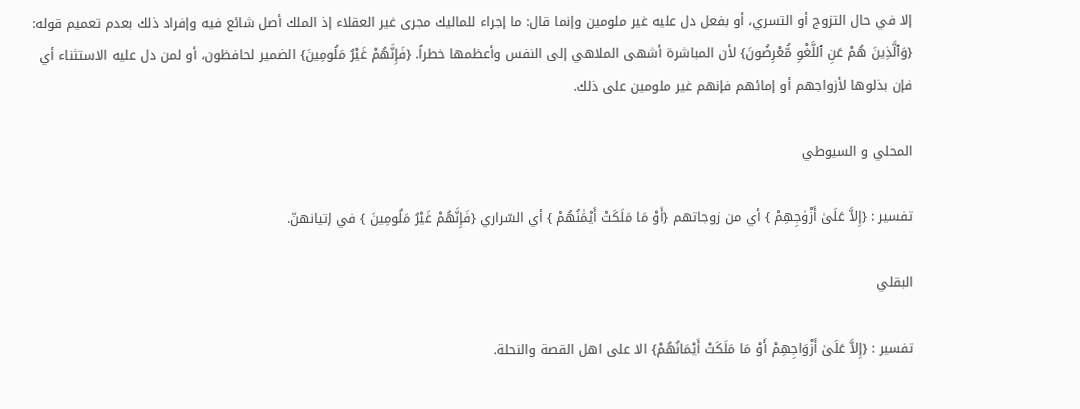إلا في حال التزوج أو التسري، أو بفعل دل عليه غير ملومين وإنما قال: ما إجراء للماليك مجرى غير العقلاء إذ الملك أصل شائع فيه وإفراد ذلك بعدم تعميم قوله: {وَٱلَّذِينَ هُمْ عَنِ ٱللَّغْوِ مُّعْرِضُونَ} لأن المباشرة أشهى الملاهي إلى النفس وأعظمها خطراً. {فَإِنَّهُمْ غَيْرُ مَلُومِينَ} الضمير لحافظون، أو لمن دل عليه الاستثناء أي فإن بذلوها لأزواجهم أو إمائهم فإنهم غير ملومين على ذلك.

المحلي و السيوطي

تفسير : {إِلاَّ عَلَىٰ أَزْوٰجِهِمْ } أي من زوجاتهم {أَوْ مَا مَلَكَتْ أَيْمَٰنُهُمْ } أي السّراري {فَإِنَّهُمْ غَيْرُ مَلُومِينَ } في إتيانهنّ.

البقلي

تفسير : {إِلاَّ عَلَىٰ أَزْوَاجِهِمْ أَوْ مَا مَلَكَتْ أَيْمَانُهُمْ} الا على اهل القصة والنحلة.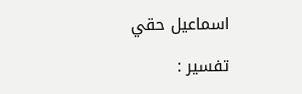اسماعيل حقي

تفسير :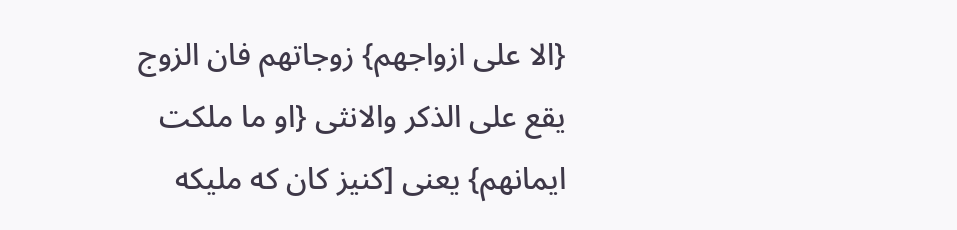{الا على ازواجهم} زوجاتهم فان الزوج يقع على الذكر والانثى {او ما ملكت ايمانهم} يعنى [كنيز كان كه مليكه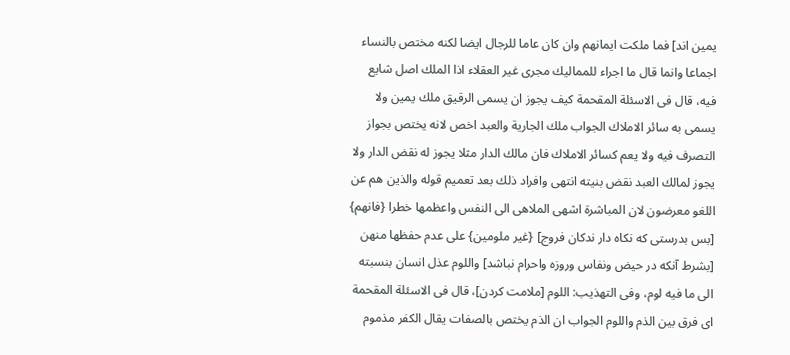يمين اند] فما ملكت ايمانهم وان كان عاما للرجال ايضا لكنه مختص بالنساء اجماعا وانما قال ما اجراء للمماليك مجرى غير العقلاء اذا الملك اصل شايع فيه، قال فى الاسئلة المقحمة كيف يجوز ان يسمى الرقيق ملك يمين ولا يسمى به سائر الاملاك الجواب ملك الجارية والعبد اخص لانه يختص بجواز التصرف فيه ولا يعم كسائر الاملاك فان مالك الدار مثلا يجوز له نقض الدار ولا يجوز لمالك العبد نقض بنيته انتهى وافراد ذلك بعد تعميم قوله والذين هم عن اللغو معرضون لان المباشرة اشهى الملاهى الى النفس واعظمها خطرا {فانهم} [بس بدرستى كه نكاه دار ندكان فروج] {غير ملومين} على عدم حفظها منهن [بشرط آنكه در حيض ونفاس وروزه واحرام نباشد] واللوم عذل انسان بنسبته الى ما فيه لوم، وفى التهذيب: اللوم [ملامت كردن]، قال فى الاسئلة المقحمة اى فرق بين الذم واللوم الجواب ان الذم يختص بالصفات يقال الكفر مذموم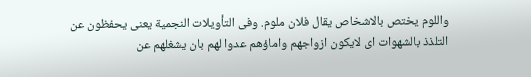واللوم يختص بالاشخاص يقال فلان ملوم. وفى التأويلات النجمية يعنى يحفظون عن التلذذ بالشهوات اى لايكون ازواجهم واماؤهم عدوا لهم بان يشغلهم عن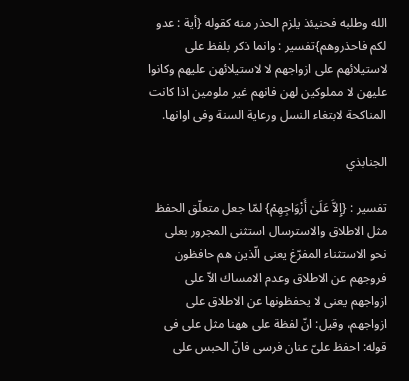الله وطلبه فحنيئذ يلزم الحذر منه كقوله {أية : عدو لكم فاحذروهم}تفسير : وانما ذكر بلفظ على لاستيلائهم على ازواجهم لا لاستيلائهن عليهم وكانوا عليهن لا مملوكين لهن فانهم غير ملومين اذا كانت المناكحة لابتغاء النسل ورعاية السنة وفى اوانها.

الجنابذي

تفسير : {إِلاَّ عَلَىٰ أَزْوَاجِهِمْ} لمّا جعل متعلّق الحفظ مثل الاطلاق والاسترسال استثنى المجرور بعلى نحو الاستثناء المفرّغ يعنى الّذين هم حافظون فروجهم عن الاطلاق وعدم الامساك الاّ على ازواجهم يعنى لا يحفظونها عن الاطلاق على ازواجهم، وقيل: انّ لفظة على ههنا مثل على فى قوله: احفظ علىّ عنان فرسى فانّ الحبس على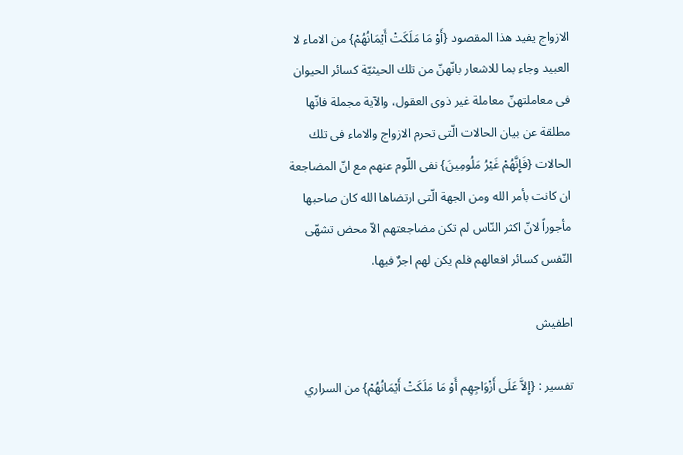الازواج يفيد هذا المقصود {أَوْ مَا مَلَكَتْ أَيْمَانُهُمْ} من الاماء لا العبيد وجاء بما للاشعار بانّهنّ من تلك الحيثيّة كسائر الحيوان فى معاملتهنّ معاملة غير ذوى العقول، والآية مجملة فانّها مطلقة عن بيان الحالات الّتى تحرم الازواج والاماء فى تلك الحالات {فَإِنَّهُمْ غَيْرُ مَلُومِينَ} نفى اللّوم عنهم مع انّ المضاجعة ان كانت بأمر الله ومن الجهة الّتى ارتضاها الله كان صاحبها مأجوراً لانّ اكثر النّاس لم تكن مضاجعتهم الاّ محض تشهّى النّفس كسائر افعالهم فلم يكن لهم اجرٌ فيها.

اطفيش

تفسير : {إِلاَّ عَلَى أَزْوَاجِهِم أَوْ مَا مَلَكَتْ أَيْمَانُهُمْ} من السراري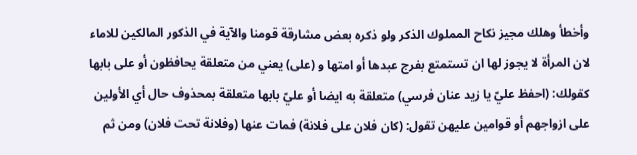وأخطأ وهلك مجيز نكاح المملوك الذكر ولو ذكره بعض مشارقة قومنا والآية في الذكور المالكين للاماء لان المرأة لا يجوز لها ان تستمتع بفرج عبدها أو امتها و (على) يعني من متعلقة يحافظون أو على بابها كقولك: (احفظ عليّ يا زيد عنان فرسي) متعلقة به ايضا أو عليّ بابها متعلقة بمحذوف حال أي الأولين على ازواجهم أو قوامين عليهن تقول: (كان فلان على فلانة) فمات عنها (وفلانة تحت فلان) ومن ثم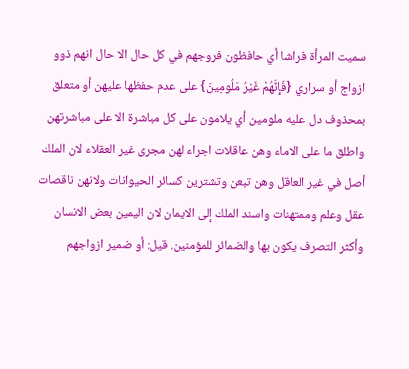سميت المرأة فراشا أي حافظون فروجهم في كل حال الا حال انهم ذوو ازواج أو سراري {فَإِنَّهُمْ غَيْرُ مَلُومِينَ} على عدم حفظها عليهن أو متعلق بمحذوف دل عليه ملومين أي يلامون على كل مباشرة الا على مباشرتهن واطلق ما على الاماء وهن عاقلات اجراء لهن مجرى غير العقلاء لان الملك أصل في غير العاقل وهن تبعن وتشترين كسائر الحيوانات ولانهن ناقصات عقل وعلم وممتهنات واسند الملك إلى الايمان لان اليمين بعض الانسان وأكثر التصرف يكون بها والضمائر للمؤمنين. قيل: أو ضمير ازواجهم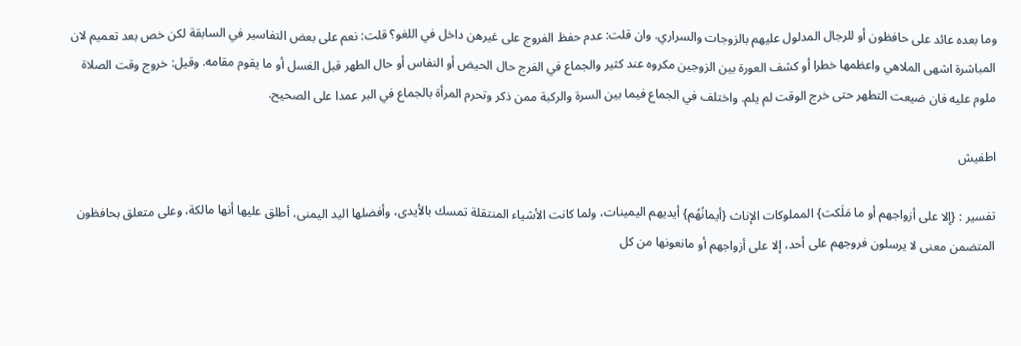وما بعده عائد على حافظون أو للرجال المدلول عليهم بالزوجات والسراري. وان قلت: عدم حفظ الفروج على غيرهن داخل في اللغو؟ قلت: نعم على بعض التفاسير في السابقة لكن خص بعد تعميم لان المباشرة اشهى الملاهي واعظمها خطرا أو كشف العورة بين الزوجين مكروه عند كثير والجماع في الفرج حال الحيض أو النفاس أو حال الطهر قبل الغسل أو ما يقوم مقامه. وقيل: خروج وقت الصلاة ملوم عليه فان ضيعت التطهر حتى خرج الوقت لم يلم. واختلف في الجماع فيما بين السرة والركبة ممن ذكر وتحرم المرأة بالجماع في البر عمدا على الصحيح.

اطفيش

تفسير : {إلا على أزواجهم أو ما مَلَكت} المملوكات الإناث {أيمانُهُم} أيديهم اليمينات، ولما كانت الأشياء المنتقلة تمسك بالأيدى، وأفضلها اليد اليمنى، أطلق عليها أنها مالكة، وعلى متعلق بحافظون المتضمن معنى لا يرسلون فروجهم على أحد، إلا على أزواجهم أو مانعونها من كل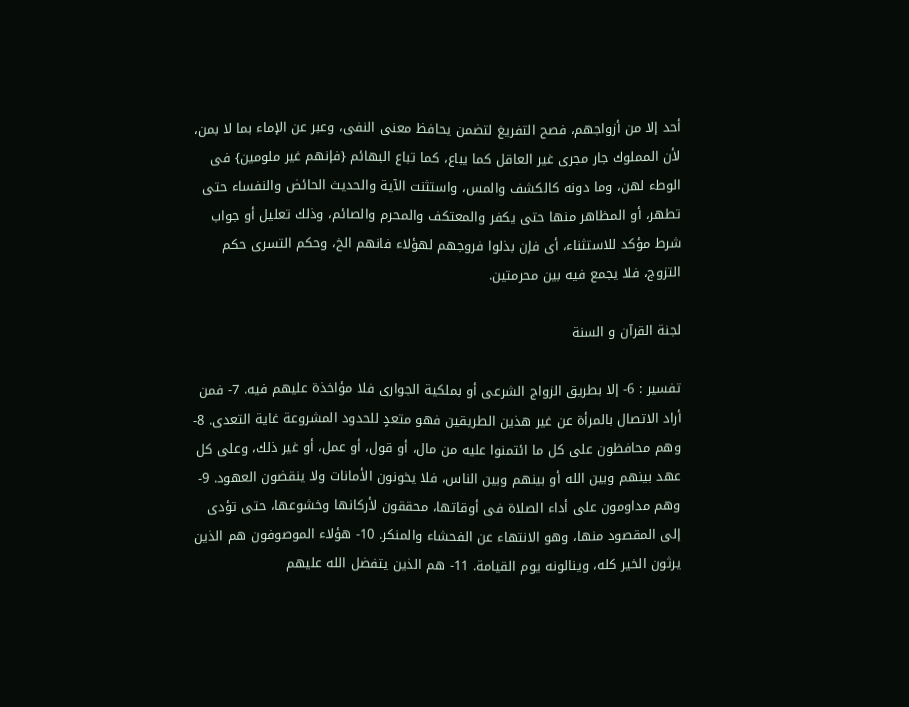أحد إلا من أزواجهم، فصح التفريغ لتضمن يحافظ معنى النفى، وعبر عن الإماء بما لا بمن، لأن المملوك جار مجرى غير العاقل كما يباع، كما تباع البهائم {فإنهم غير ملومين} فى الوطء لهن، وما دونه كالكشف والمس، واستثنت الآية والحديث الحائض والنفساء حتى تطهر، أو المظاهر منها حتى يكفر والمعتكف والمحرم والصائم، وذلك تعليل أو جواب شرط مؤكد للاستثناء، أى فإن بذلوا فروجهم لهؤلاء فانهم الخ، وحكم التسرى حكم التزوج، فلا يجمع فيه بين محرمتين.

لجنة القرآن و السنة

تفسير : 6- إلا بطريق الزواج الشرعى أو بملكية الجوارى فلا مؤاخذة عليهم فيه. 7- فمن أراد الاتصال بالمرأة عن غير هذين الطريقين فهو متعدٍ للحدود المشروعة غاية التعدى. 8- وهم محافظون على كل ما ائتمنوا عليه من مال، أو قول، أو عمل، أو غير ذلك، وعلى كل عهد بينهم وبين الله أو بينهم وبين الناس، فلا يخونون الأمانات ولا ينقضون العهود. 9- وهم مداومون على أداء الصلاة فى أوقاتها، محققون لأركانها وخشوعها، حتى تؤدى إلى المقصود منها، وهو الانتهاء عن الفحشاء والمنكر. 10- هؤلاء الموصوفون هم الذين يرثون الخير كله، وينالونه يوم القيامة. 11- هم الذين يتفضل الله عليهم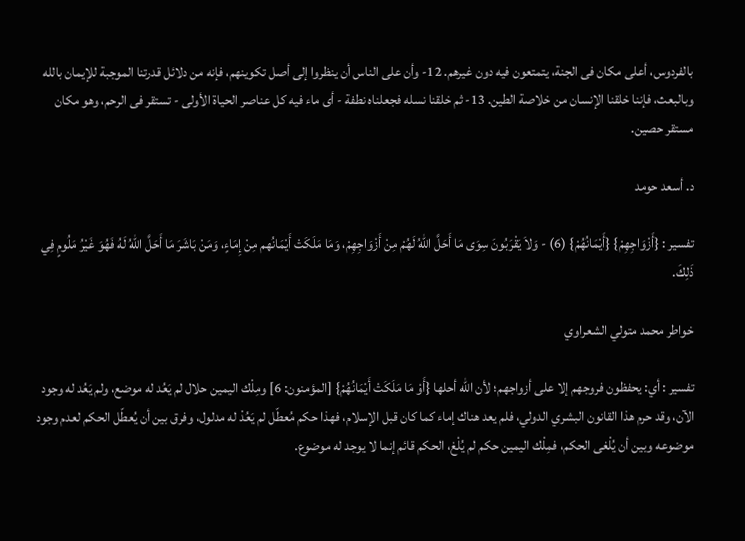بالفردوس، أعلى مكان فى الجنة، يتمتعون فيه دون غيرهم. 12- وأن على الناس أن ينظروا إلى أصل تكوينهم، فإنه من دلائل قدرتنا الموجبة للإيمان بالله وبالبعث، فإننا خلقنا الإنسان من خلاصة الطين. 13- ثم خلقنا نسله فجعلناه نطفة - أى ماء فيه كل عناصر الحياة الأولى - تستقر فى الرحم، وهو مكان مستقر حصين.

د. أسعد حومد

تفسير : {أَزْوَاجِهِمْ} {أَيْمَانُهُمْ} (6) - وَلاَ يَقْرَبُونَ سِوَى مَا أَحَلَّ اللهُ لَهُمْ مِنْ أَزْوَاجِهِمْ، وَمَا مَلَكَتْ أَيْمَانُهم مِنْ إِمَاءٍ، وَمَنْ بَاشَرَ مَا أَحَلَّ اللهُ لَهُ فَهُوَ غَيْرُ مَلُومٍ فِي ذَلِكَ.

خواطر محمد متولي الشعراوي

تفسير : أي: يحفظون فروجهم إلا على أزواجهم؛ لأن الله أحلها {أَوْ مَا مَلَكَتْ أَيْمَانُهُمْ} [المؤمنون: 6] ومِلْك اليمين حلال لم يَعُد له موضع، ولم يَعُد له وجود الآن، وقد حرم هذا القانون البشري الدولي، فلم يعد هناك إماء كما كان قبل الإسلام، فهذا حكم مُعطّل لم يَعُدْ له مدلول، وفرق بين أن يُعطّل الحكم لعدم وجود موضوعه وبين أن يُلْغى الحكم، فمِلْك اليمين حكم لم يُلْغ، الحكم قائم إنما لا يوجد له موضوع.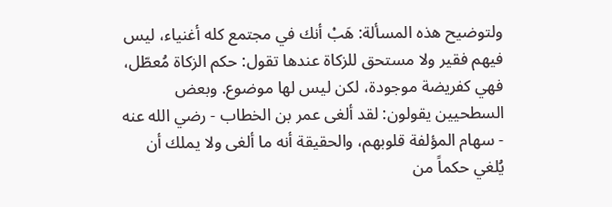ولتوضيح هذه المسألة: هَبْ أنك في مجتمع كله أغنياء، ليس فيهم فقير ولا مستحق للزكاة عندها تقول: حكم الزكاة مُعطّل، فهي كفريضة موجودة، لكن ليس لها موضوع. وبعض السطحيين يقولون: لقد ألغى عمر بن الخطاب - رضي الله عنه - سهام المؤلفة قلوبهم، والحقيقة أنه ما ألغى ولا يملك أن يُلغي حكماً من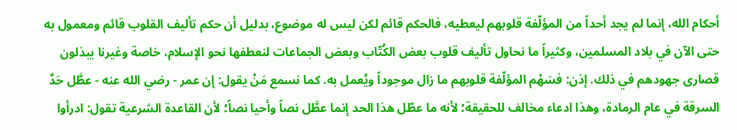أحكام الله، إنما لم يجد أحداً من المؤلّفة قلوبهم ليعطيه، فالحكم قائم لكن ليس له موضوع، بدليل أن حكم تأليف القلوب قائم ومعمول به حتى الآن في بلاد المسلمين، وكثيراً ما نحاول تأليف قلوب بعض الكُتّاب وبعض الجماعات لنعطفها نحو الإسلام، خاصة وغيرنا يبذلون قصارى جهودهم في ذلك. إذن: فسَهْم المؤلّفة قلوبهم ما زال موجوداً ويُعمل به. كما نسمع مَنْ يقول: إن عمر - رضي الله عنه - عطَّل حَدَّ السرقة في عام الرمادة، وهذا ادعاء مخالف للحقيقة؛ لأنه ما عطّل هذا الحد إنما عطَّل نصاً وأحيا نصاً؛ لأن القاعدة الشرعية تقول: ادرأوا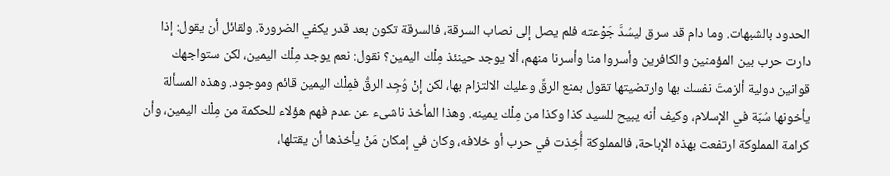الحدود بالشبهات. وما دام قد سرق ليسُدَّ جَوْعته فلم يصل إلى نصاب السرقة، فالسرقة تكون بعد قدر يكفي الضرورة. ولقائل أن يقول: إذا دارت حرب بين المؤمنين والكافرين وأسروا منا وأسرنا منهم، ألا يوجد حينئذ مِلْك اليمين؟ نقول: نعم يوجد مِلْك اليمين، لكن ستواجهك قوانين دولية ألزمتَ نفسك بها وارتضيتها تقول بمنع الرقِّ وعليك الالتزام بها، لكن إنْ وُجِد الرقُّ فمِلْك اليمين قائم وموجود. وهذه المسألة يأخونها سُبّة في الإسلام، وكيف أنه يبيح للسيد كذا وكذا من مِلْك يمينه. وهذا المأخذ ناشىء عن عدم فهم هؤلاء للحكمة من مِلْك اليمين، وأن كرامة المملوكة ارتفعت بهذه الإباحة، فالمملوكة أُخِذت في حرب أو خلافه، وكان في إمكان مَنْ يأخذها أن يقتلها،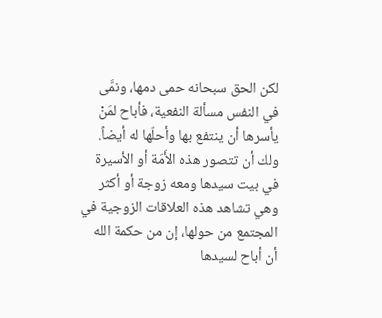لكن الحق سبحانه حمى دمها، ونمَّى في النفس مسألة النفعية، فأباح لمَنْ يأسرها أن ينتفع بها وأحلّها له أيضاً. ولك أن تتصور هذه الأَمَة أو الأسيرة في بيت سيدها ومعه زوجة أو أكثر وهي تشاهد هذه العلاقات الزوجية في المجتمع من حولها، إن من حكمة الله أن أباح لسيدها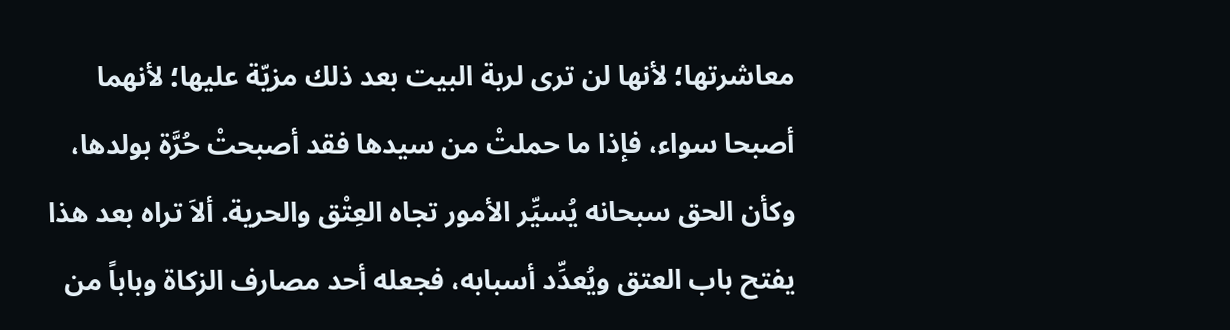معاشرتها؛ لأنها لن ترى لربة البيت بعد ذلك مزيّة عليها؛ لأنهما أصبحا سواء، فإذا ما حملتْ من سيدها فقد أصبحتْ حُرَّة بولدها، وكأن الحق سبحانه يُسيِّر الأمور تجاه العِتْق والحرية. ألاَ تراه بعد هذا يفتح باب العتق ويُعدِّد أسبابه، فجعله أحد مصارف الزكاة وباباً من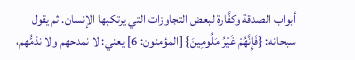أبواب الصدقة وكفَّارة لبعض التجاوزات التي يرتكبها الإنسان. ثم يقول سبحانه: {فَإِنَّهُمْ غَيْرُ مَلُومِينَ} [المؤمنون: 6] يعني: لا نمدحهم ولا نذمُّهم،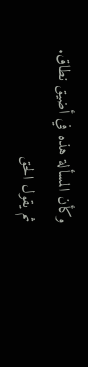وكأن المسألة هذه في أضيق نطاق. ثم يقول الحق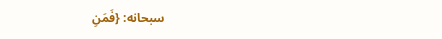سبحانه: {فَمَنِ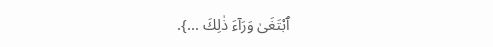ٱبْتَغَىٰ وَرَآءَ ذٰلِكَ ...}.